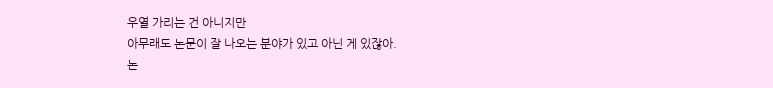우열 가리는 건 아니지만
아무래도 논문이 잘 나오는 분야가 있고 아닌 게 있잖아.
논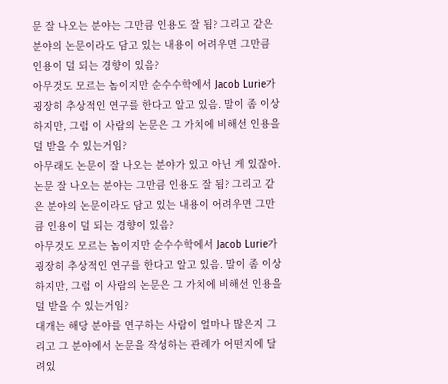문 잘 나오는 분야는 그만큼 인용도 잘 됨? 그리고 같은 분야의 논문이라도 담고 있는 내용이 어려우면 그만큼 인용이 덜 되는 경향이 있음?
아무것도 모르는 놈이지만 순수수학에서 Jacob Lurie가 굉장히 추상적인 연구를 한다고 알고 있음. 말이 좀 이상하지만, 그럼 이 사람의 논문은 그 가치에 비해선 인용을 덜 받을 수 있는거임?
아무래도 논문이 잘 나오는 분야가 있고 아닌 게 있잖아.
논문 잘 나오는 분야는 그만큼 인용도 잘 됨? 그리고 같은 분야의 논문이라도 담고 있는 내용이 어려우면 그만큼 인용이 덜 되는 경향이 있음?
아무것도 모르는 놈이지만 순수수학에서 Jacob Lurie가 굉장히 추상적인 연구를 한다고 알고 있음. 말이 좀 이상하지만, 그럼 이 사람의 논문은 그 가치에 비해선 인용을 덜 받을 수 있는거임?
대개는 해당 분야를 연구하는 사람이 얼마나 많은지 그리고 그 분야에서 논문을 작성하는 관례가 어떤지에 달려있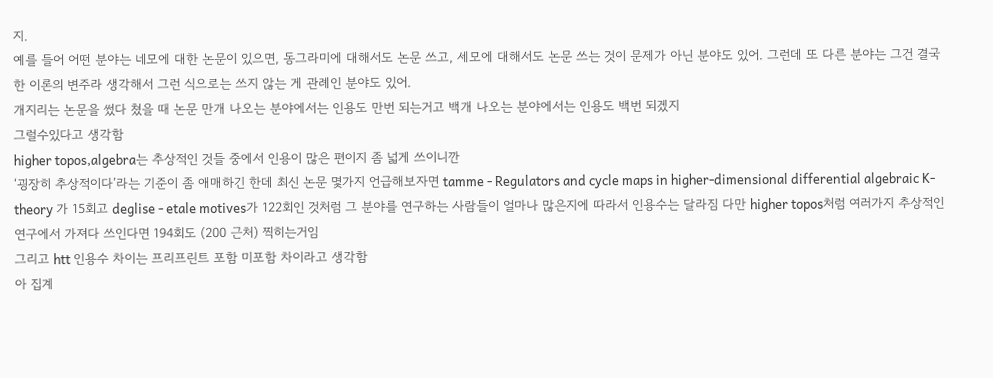지.
예를 들어 어떤 분야는 네모에 대한 논문이 있으면, 동그라미에 대해서도 논문 쓰고, 세모에 대해서도 논문 쓰는 것이 문제가 아닌 분야도 있어. 그런데 또 다른 분야는 그건 결국 한 이론의 변주라 생각해서 그런 식으로는 쓰지 않는 게 관례인 분야도 있어.
개지리는 논문을 썼다 쳤을 때 논문 만개 나오는 분야에서는 인용도 만번 되는거고 백개 나오는 분야에서는 인용도 백번 되겠지
그럴수있다고 생각함
higher topos,algebra는 추상적인 것들 중에서 인용이 많은 편이지 좀 넓게 쓰이니깐
‘굉장히 추상적이다’라는 기준이 좀 애매하긴 한데 최신 논문 몇가지 언급해보자면 tamme - Regulators and cycle maps in higher-dimensional differential algebraic K-theory 가 15회고 deglise - etale motives가 122회인 것처럼 그 분야를 연구하는 사람들이 얼마나 많은지에 따라서 인용수는 달라짐 다만 higher topos처럼 여러가지 추상적인 연구에서 가져다 쓰인다면 194회도 (200 근처) 찍히는거임
그리고 htt 인용수 차이는 프리프린트 포함 미포함 차이라고 생각함
아 집계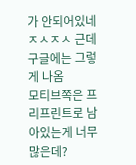가 안되어있네 ㅈㅅㅈㅅ 근데 구글에는 그렇게 나옴
모티브쪽은 프리프린트로 남아있는게 너무 많은데?